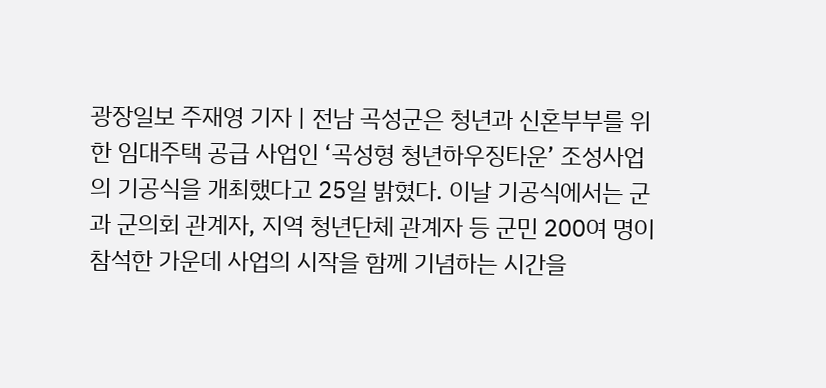광장일보 주재영 기자 | 전남 곡성군은 청년과 신혼부부를 위한 임대주택 공급 사업인 ‘곡성형 청년하우징타운’ 조성사업의 기공식을 개최했다고 25일 밝혔다. 이날 기공식에서는 군과 군의회 관계자, 지역 청년단체 관계자 등 군민 200여 명이 참석한 가운데 사업의 시작을 함께 기념하는 시간을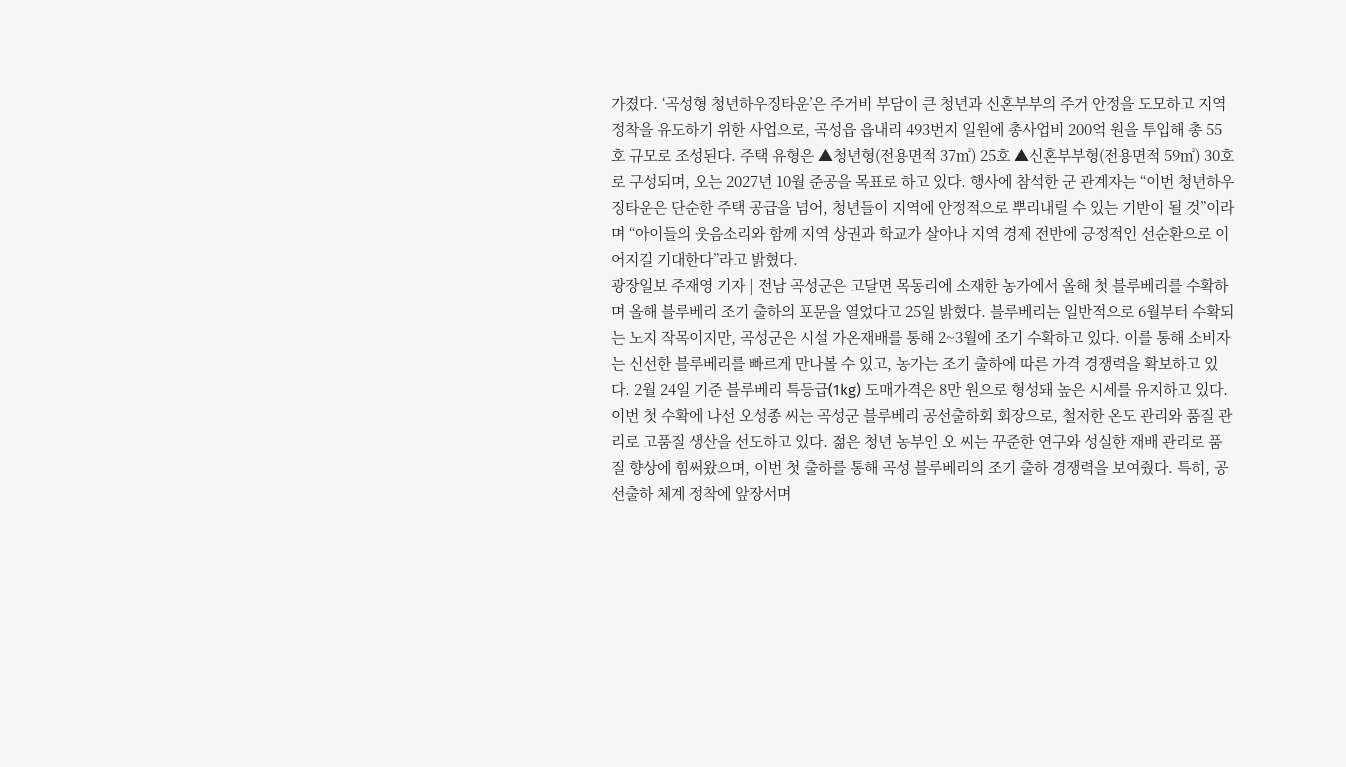가졌다. ‘곡성형 청년하우징타운’은 주거비 부담이 큰 청년과 신혼부부의 주거 안정을 도모하고 지역 정착을 유도하기 위한 사업으로, 곡성읍 읍내리 493번지 일원에 총사업비 200억 원을 투입해 총 55호 규모로 조성된다. 주택 유형은 ▲청년형(전용면적 37㎡) 25호 ▲신혼부부형(전용면적 59㎡) 30호로 구성되며, 오는 2027년 10월 준공을 목표로 하고 있다. 행사에 참석한 군 관계자는 “이번 청년하우징타운은 단순한 주택 공급을 넘어, 청년들이 지역에 안정적으로 뿌리내릴 수 있는 기반이 될 것”이라며 “아이들의 웃음소리와 함께 지역 상권과 학교가 살아나 지역 경제 전반에 긍정적인 선순환으로 이어지길 기대한다”라고 밝혔다.
광장일보 주재영 기자 | 전남 곡성군은 고달면 목동리에 소재한 농가에서 올해 첫 블루베리를 수확하며 올해 블루베리 조기 출하의 포문을 열었다고 25일 밝혔다. 블루베리는 일반적으로 6월부터 수확되는 노지 작목이지만, 곡성군은 시설 가온재배를 통해 2~3월에 조기 수확하고 있다. 이를 통해 소비자는 신선한 블루베리를 빠르게 만나볼 수 있고, 농가는 조기 출하에 따른 가격 경쟁력을 확보하고 있다. 2월 24일 기준 블루베리 특등급(1kg) 도매가격은 8만 원으로 형성돼 높은 시세를 유지하고 있다. 이번 첫 수확에 나선 오성종 씨는 곡성군 블루베리 공선출하회 회장으로, 철저한 온도 관리와 품질 관리로 고품질 생산을 선도하고 있다. 젊은 청년 농부인 오 씨는 꾸준한 연구와 성실한 재배 관리로 품질 향상에 힘써왔으며, 이번 첫 출하를 통해 곡성 블루베리의 조기 출하 경쟁력을 보여줬다. 특히, 공선출하 체계 정착에 앞장서며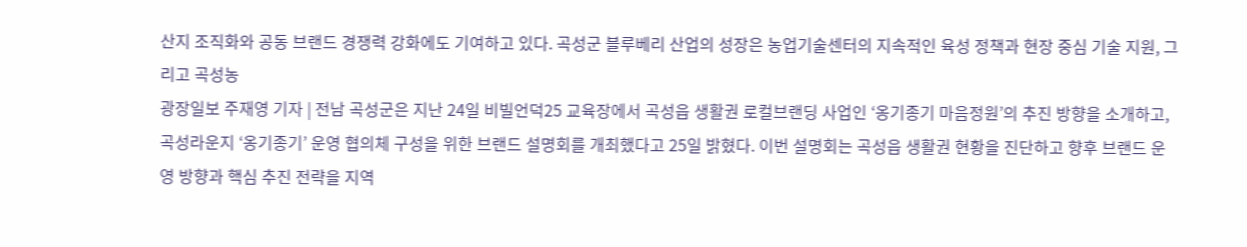산지 조직화와 공동 브랜드 경쟁력 강화에도 기여하고 있다. 곡성군 블루베리 산업의 성장은 농업기술센터의 지속적인 육성 정책과 현장 중심 기술 지원, 그리고 곡성농
광장일보 주재영 기자 | 전남 곡성군은 지난 24일 비빌언덕25 교육장에서 곡성읍 생활권 로컬브랜딩 사업인 ‘옹기종기 마음정원’의 추진 방향을 소개하고, 곡성라운지 ‘옹기종기’ 운영 협의체 구성을 위한 브랜드 설명회를 개최했다고 25일 밝혔다. 이번 설명회는 곡성읍 생활권 현황을 진단하고 향후 브랜드 운영 방향과 핵심 추진 전략을 지역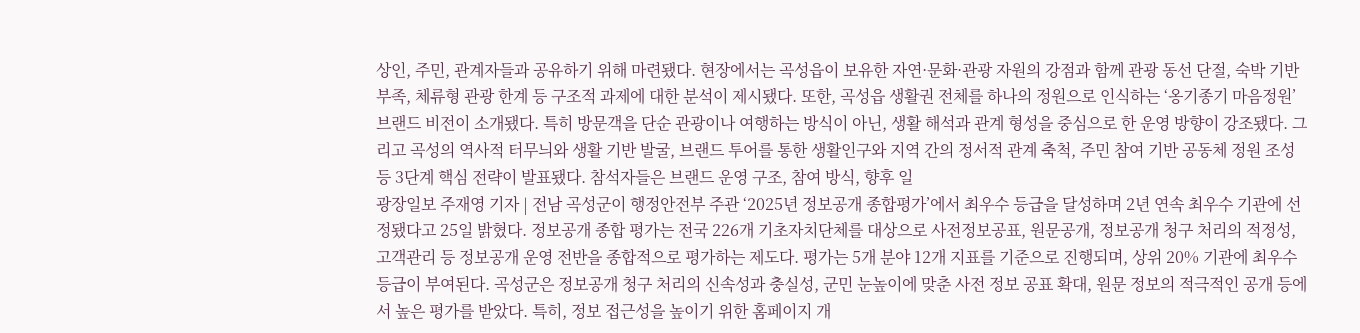상인, 주민, 관계자들과 공유하기 위해 마련됐다. 현장에서는 곡성읍이 보유한 자연·문화·관광 자원의 강점과 함께 관광 동선 단절, 숙박 기반 부족, 체류형 관광 한계 등 구조적 과제에 대한 분석이 제시됐다. 또한, 곡성읍 생활권 전체를 하나의 정원으로 인식하는 ‘옹기종기 마음정원’ 브랜드 비전이 소개됐다. 특히 방문객을 단순 관광이나 여행하는 방식이 아닌, 생활 해석과 관계 형성을 중심으로 한 운영 방향이 강조됐다. 그리고 곡성의 역사적 터무늬와 생활 기반 발굴, 브랜드 투어를 통한 생활인구와 지역 간의 정서적 관계 축척, 주민 참여 기반 공동체 정원 조성 등 3단계 핵심 전략이 발표됐다. 참석자들은 브랜드 운영 구조, 참여 방식, 향후 일
광장일보 주재영 기자 | 전남 곡성군이 행정안전부 주관 ‘2025년 정보공개 종합평가’에서 최우수 등급을 달성하며 2년 연속 최우수 기관에 선정됐다고 25일 밝혔다. 정보공개 종합 평가는 전국 226개 기초자치단체를 대상으로 사전정보공표, 원문공개, 정보공개 청구 처리의 적정성, 고객관리 등 정보공개 운영 전반을 종합적으로 평가하는 제도다. 평가는 5개 분야 12개 지표를 기준으로 진행되며, 상위 20% 기관에 최우수 등급이 부여된다. 곡성군은 정보공개 청구 처리의 신속성과 충실성, 군민 눈높이에 맞춘 사전 정보 공표 확대, 원문 정보의 적극적인 공개 등에서 높은 평가를 받았다. 특히, 정보 접근성을 높이기 위한 홈페이지 개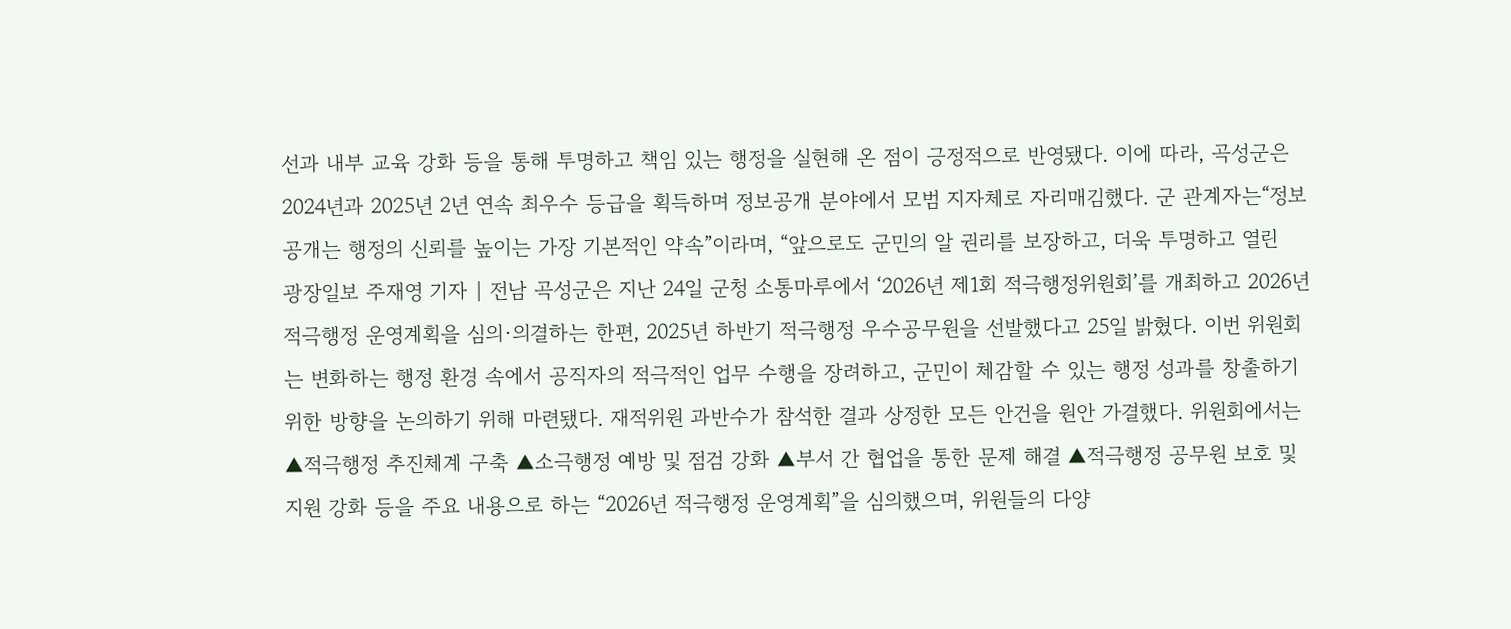선과 내부 교육 강화 등을 통해 투명하고 책임 있는 행정을 실현해 온 점이 긍정적으로 반영됐다. 이에 따라, 곡성군은 2024년과 2025년 2년 연속 최우수 등급을 획득하며 정보공개 분야에서 모범 지자체로 자리매김했다. 군 관계자는“정보공개는 행정의 신뢰를 높이는 가장 기본적인 약속”이라며, “앞으로도 군민의 알 권리를 보장하고, 더욱 투명하고 열린
광장일보 주재영 기자 | 전남 곡성군은 지난 24일 군청 소통마루에서 ‘2026년 제1회 적극행정위원회’를 개최하고 2026년 적극행정 운영계획을 심의·의결하는 한편, 2025년 하반기 적극행정 우수공무원을 선발했다고 25일 밝혔다. 이번 위원회는 변화하는 행정 환경 속에서 공직자의 적극적인 업무 수행을 장려하고, 군민이 체감할 수 있는 행정 성과를 창출하기 위한 방향을 논의하기 위해 마련됐다. 재적위원 과반수가 참석한 결과 상정한 모든 안건을 원안 가결했다. 위원회에서는 ▲적극행정 추진체계 구축 ▲소극행정 예방 및 점검 강화 ▲부서 간 협업을 통한 문제 해결 ▲적극행정 공무원 보호 및 지원 강화 등을 주요 내용으로 하는 “2026년 적극행정 운영계획”을 심의했으며, 위원들의 다양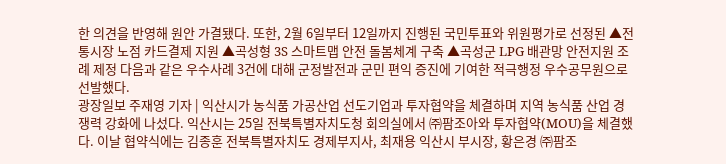한 의견을 반영해 원안 가결됐다. 또한, 2월 6일부터 12일까지 진행된 국민투표와 위원평가로 선정된 ▲전통시장 노점 카드결제 지원 ▲곡성형 3S 스마트맵 안전 돌봄체계 구축 ▲곡성군 LPG 배관망 안전지원 조례 제정 다음과 같은 우수사례 3건에 대해 군정발전과 군민 편익 증진에 기여한 적극행정 우수공무원으로 선발했다.
광장일보 주재영 기자 | 익산시가 농식품 가공산업 선도기업과 투자협약을 체결하며 지역 농식품 산업 경쟁력 강화에 나섰다. 익산시는 25일 전북특별자치도청 회의실에서 ㈜팜조아와 투자협약(MOU)을 체결했다. 이날 협약식에는 김종훈 전북특별자치도 경제부지사, 최재용 익산시 부시장, 황은경 ㈜팜조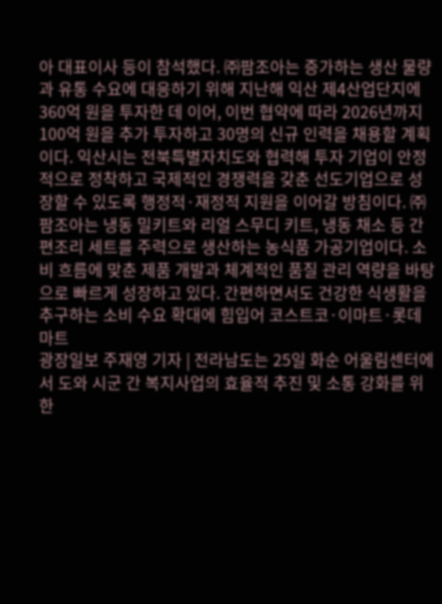아 대표이사 등이 참석했다. ㈜팜조아는 증가하는 생산 물량과 유통 수요에 대응하기 위해 지난해 익산 제4산업단지에 360억 원을 투자한 데 이어, 이번 협약에 따라 2026년까지 100억 원을 추가 투자하고 30명의 신규 인력을 채용할 계획이다. 익산시는 전북특별자치도와 협력해 투자 기업이 안정적으로 정착하고 국제적인 경쟁력을 갖춘 선도기업으로 성장할 수 있도록 행정적·재정적 지원을 이어갈 방침이다. ㈜팜조아는 냉동 밀키트와 리얼 스무디 키트, 냉동 채소 등 간편조리 세트를 주력으로 생산하는 농식품 가공기업이다. 소비 흐름에 맞춘 제품 개발과 체계적인 품질 관리 역량을 바탕으로 빠르게 성장하고 있다. 간편하면서도 건강한 식생활을 추구하는 소비 수요 확대에 힘입어 코스트코·이마트·롯데마트
광장일보 주재영 기자 | 전라남도는 25일 화순 어울림센터에서 도와 시군 간 복지사업의 효율적 추진 및 소통 강화를 위한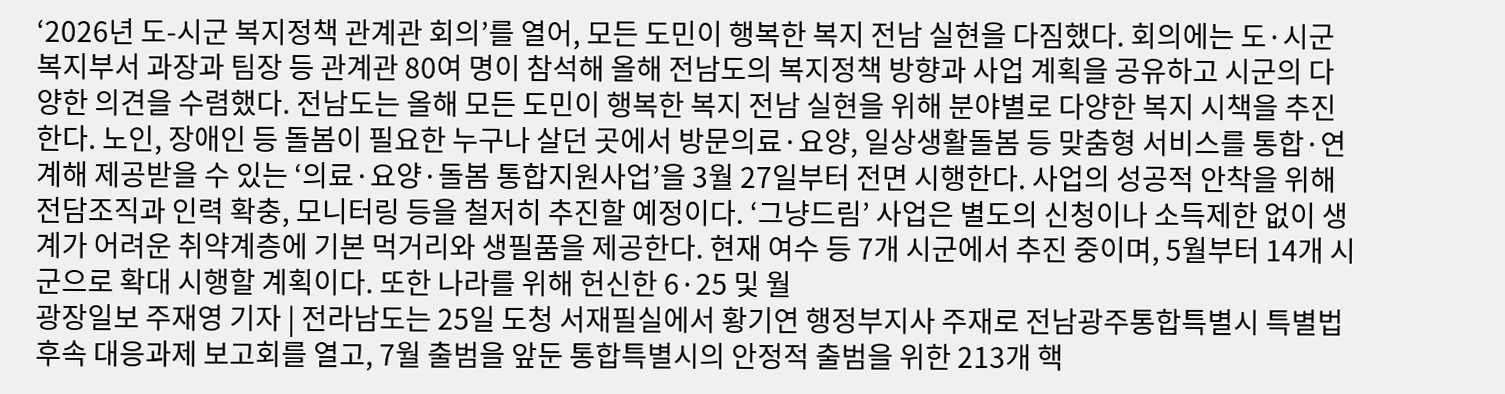‘2026년 도-시군 복지정책 관계관 회의’를 열어, 모든 도민이 행복한 복지 전남 실현을 다짐했다. 회의에는 도·시군 복지부서 과장과 팀장 등 관계관 80여 명이 참석해 올해 전남도의 복지정책 방향과 사업 계획을 공유하고 시군의 다양한 의견을 수렴했다. 전남도는 올해 모든 도민이 행복한 복지 전남 실현을 위해 분야별로 다양한 복지 시책을 추진한다. 노인, 장애인 등 돌봄이 필요한 누구나 살던 곳에서 방문의료·요양, 일상생활돌봄 등 맞춤형 서비스를 통합·연계해 제공받을 수 있는 ‘의료·요양·돌봄 통합지원사업’을 3월 27일부터 전면 시행한다. 사업의 성공적 안착을 위해 전담조직과 인력 확충, 모니터링 등을 철저히 추진할 예정이다. ‘그냥드림’ 사업은 별도의 신청이나 소득제한 없이 생계가 어려운 취약계층에 기본 먹거리와 생필품을 제공한다. 현재 여수 등 7개 시군에서 추진 중이며, 5월부터 14개 시군으로 확대 시행할 계획이다. 또한 나라를 위해 헌신한 6·25 및 월
광장일보 주재영 기자 | 전라남도는 25일 도청 서재필실에서 황기연 행정부지사 주재로 전남광주통합특별시 특별법 후속 대응과제 보고회를 열고, 7월 출범을 앞둔 통합특별시의 안정적 출범을 위한 213개 핵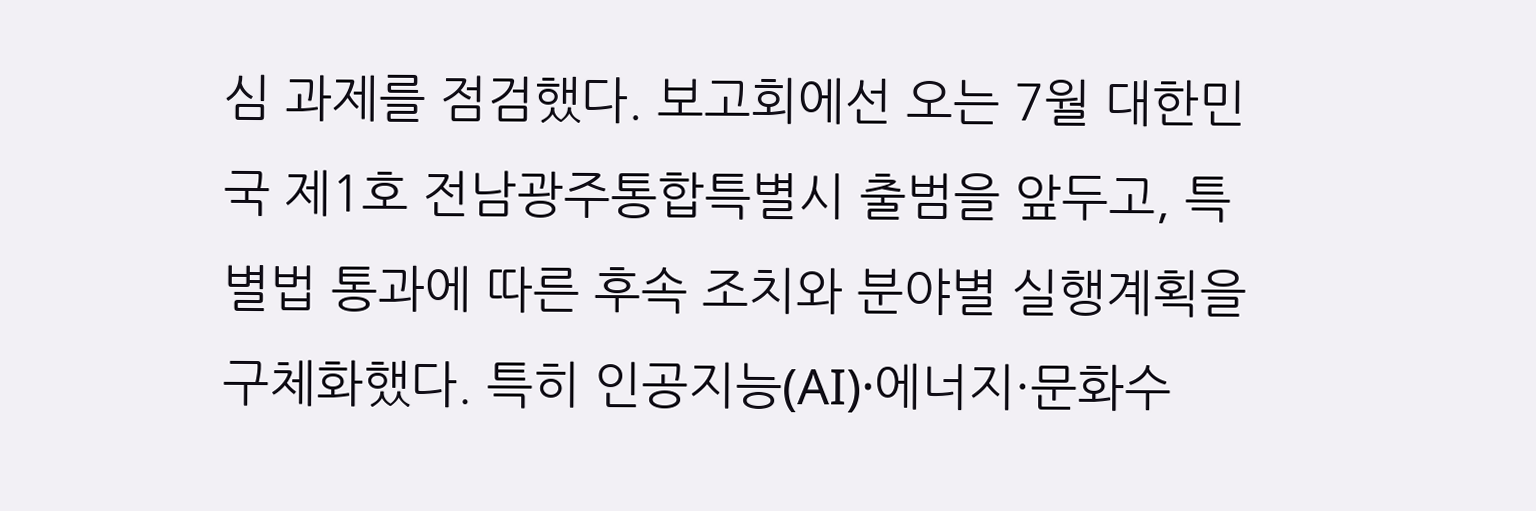심 과제를 점검했다. 보고회에선 오는 7월 대한민국 제1호 전남광주통합특별시 출범을 앞두고, 특별법 통과에 따른 후속 조치와 분야별 실행계획을 구체화했다. 특히 인공지능(AI)·에너지·문화수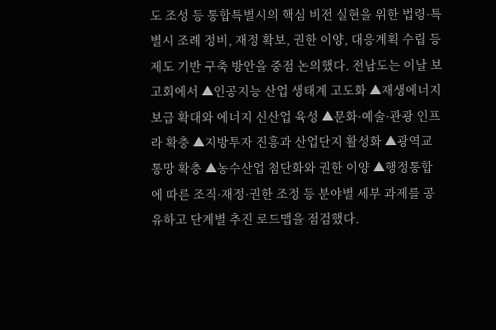도 조성 등 통합특별시의 핵심 비전 실현을 위한 법령·특별시 조례 정비, 재정 확보, 권한 이양, 대응계획 수립 등 제도 기반 구축 방안을 중점 논의했다. 전남도는 이날 보고회에서 ▲인공지능 산업 생태계 고도화 ▲재생에너지 보급 확대와 에너지 신산업 육성 ▲문화·예술·관광 인프라 확충 ▲지방투자 진흥과 산업단지 활성화 ▲광역교통망 확충 ▲농수산업 첨단화와 권한 이양 ▲행정통합에 따른 조직·재정·권한 조정 등 분야별 세부 과제를 공유하고 단계별 추진 로드맵을 점검했다.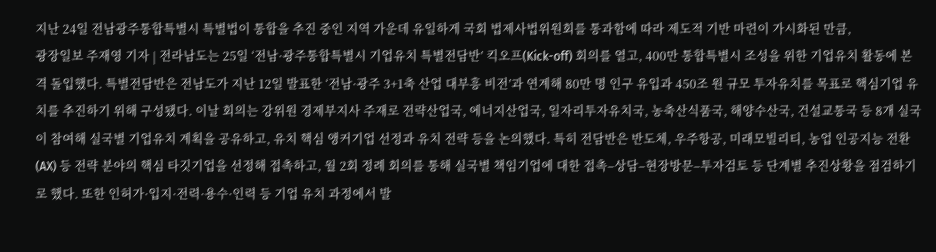지난 24일 전남광주통합특별시 특별법이 통합을 추진 중인 지역 가운데 유일하게 국회 법제사법위원회를 통과함에 따라 제도적 기반 마련이 가시화된 만큼,
광장일보 주재영 기자 | 전라남도는 25일 ‘전남·광주통합특별시 기업유치 특별전담반’ 킥오프(Kick-off) 회의를 열고, 400만 통합특별시 조성을 위한 기업유치 활동에 본격 돌입했다. 특별전담반은 전남도가 지난 12일 발표한 ‘전남·광주 3+1축 산업 대부흥 비전’과 연계해 80만 명 인구 유입과 450조 원 규모 투자유치를 목표로 핵심기업 유치를 추진하기 위해 구성됐다. 이날 회의는 강위원 경제부지사 주재로 전략산업국, 에너지산업국, 일자리투자유치국, 농축산식품국, 해양수산국, 건설교통국 등 8개 실국이 참여해 실국별 기업유치 계획을 공유하고, 유치 핵심 앵커기업 선정과 유치 전략 등을 논의했다. 특히 전담반은 반도체, 우주항공, 미래모빌리티, 농업 인공지능 전환(AX) 등 전략 분야의 핵심 타깃기업을 선정해 접촉하고, 월 2회 정례 회의를 통해 실국별 책임기업에 대한 접촉–상담–현장방문–투자검토 등 단계별 추진상황을 점검하기로 했다. 또한 인허가·입지·전력·용수·인력 등 기업 유치 과정에서 발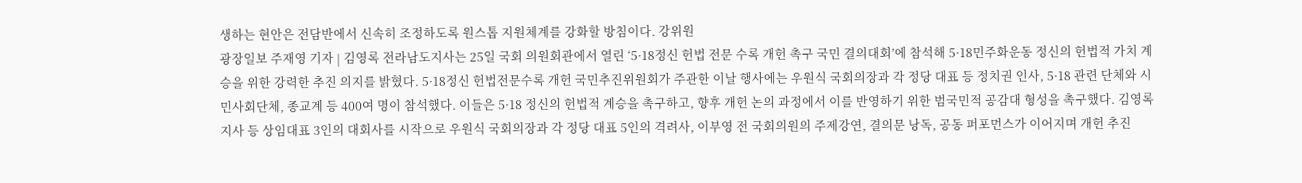생하는 현안은 전담반에서 신속히 조정하도록 원스톱 지원체계를 강화할 방침이다. 강위원
광장일보 주재영 기자 | 김영록 전라남도지사는 25일 국회 의원회관에서 열린 ‘5·18정신 헌법 전문 수록 개헌 촉구 국민 결의대회’에 참석해 5·18민주화운동 정신의 헌법적 가치 계승을 위한 강력한 추진 의지를 밝혔다. 5·18정신 헌법전문수록 개헌 국민추진위원회가 주관한 이날 행사에는 우원식 국회의장과 각 정당 대표 등 정치권 인사, 5·18 관련 단체와 시민사회단체, 종교계 등 400여 명이 참석했다. 이들은 5·18 정신의 헌법적 계승을 촉구하고, 향후 개헌 논의 과정에서 이를 반영하기 위한 범국민적 공감대 형성을 촉구했다. 김영록 지사 등 상임대표 3인의 대회사를 시작으로 우원식 국회의장과 각 정당 대표 5인의 격려사, 이부영 전 국회의원의 주제강연, 결의문 낭독, 공동 퍼포먼스가 이어지며 개헌 추진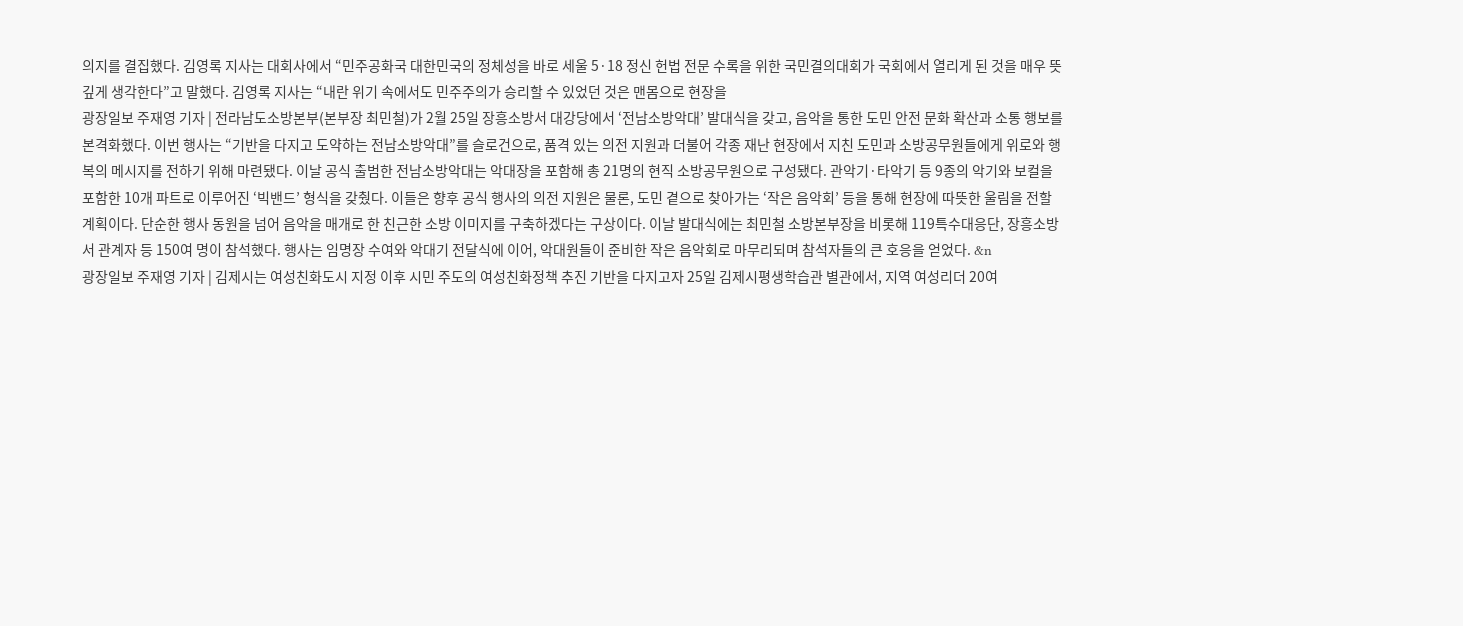의지를 결집했다. 김영록 지사는 대회사에서 “민주공화국 대한민국의 정체성을 바로 세울 5·18 정신 헌법 전문 수록을 위한 국민결의대회가 국회에서 열리게 된 것을 매우 뜻깊게 생각한다”고 말했다. 김영록 지사는 “내란 위기 속에서도 민주주의가 승리할 수 있었던 것은 맨몸으로 현장을
광장일보 주재영 기자 | 전라남도소방본부(본부장 최민철)가 2월 25일 장흥소방서 대강당에서 ‘전남소방악대’ 발대식을 갖고, 음악을 통한 도민 안전 문화 확산과 소통 행보를 본격화했다. 이번 행사는 “기반을 다지고 도약하는 전남소방악대”를 슬로건으로, 품격 있는 의전 지원과 더불어 각종 재난 현장에서 지친 도민과 소방공무원들에게 위로와 행복의 메시지를 전하기 위해 마련됐다. 이날 공식 출범한 전남소방악대는 악대장을 포함해 총 21명의 현직 소방공무원으로 구성됐다. 관악기·타악기 등 9종의 악기와 보컬을 포함한 10개 파트로 이루어진 ‘빅밴드’ 형식을 갖췄다. 이들은 향후 공식 행사의 의전 지원은 물론, 도민 곁으로 찾아가는 ‘작은 음악회’ 등을 통해 현장에 따뜻한 울림을 전할 계획이다. 단순한 행사 동원을 넘어 음악을 매개로 한 친근한 소방 이미지를 구축하겠다는 구상이다. 이날 발대식에는 최민철 소방본부장을 비롯해 119특수대응단, 장흥소방서 관계자 등 150여 명이 참석했다. 행사는 임명장 수여와 악대기 전달식에 이어, 악대원들이 준비한 작은 음악회로 마무리되며 참석자들의 큰 호응을 얻었다. &n
광장일보 주재영 기자 | 김제시는 여성친화도시 지정 이후 시민 주도의 여성친화정책 추진 기반을 다지고자 25일 김제시평생학습관 별관에서, 지역 여성리더 20여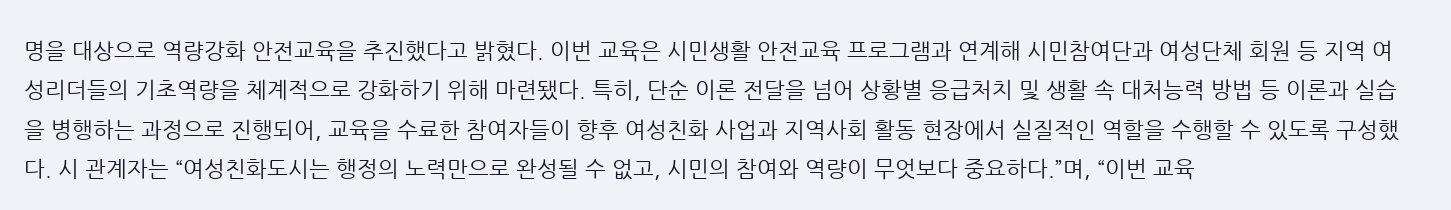명을 대상으로 역량강화 안전교육을 추진했다고 밝혔다. 이번 교육은 시민생활 안전교육 프로그램과 연계해 시민참여단과 여성단체 회원 등 지역 여성리더들의 기초역량을 체계적으로 강화하기 위해 마련됐다. 특히, 단순 이론 전달을 넘어 상황별 응급처치 및 생활 속 대처능력 방법 등 이론과 실습을 병행하는 과정으로 진행되어, 교육을 수료한 참여자들이 향후 여성친화 사업과 지역사회 활동 현장에서 실질적인 역할을 수행할 수 있도록 구성했다. 시 관계자는 “여성친화도시는 행정의 노력만으로 완성될 수 없고, 시민의 참여와 역량이 무엇보다 중요하다.”며, “이번 교육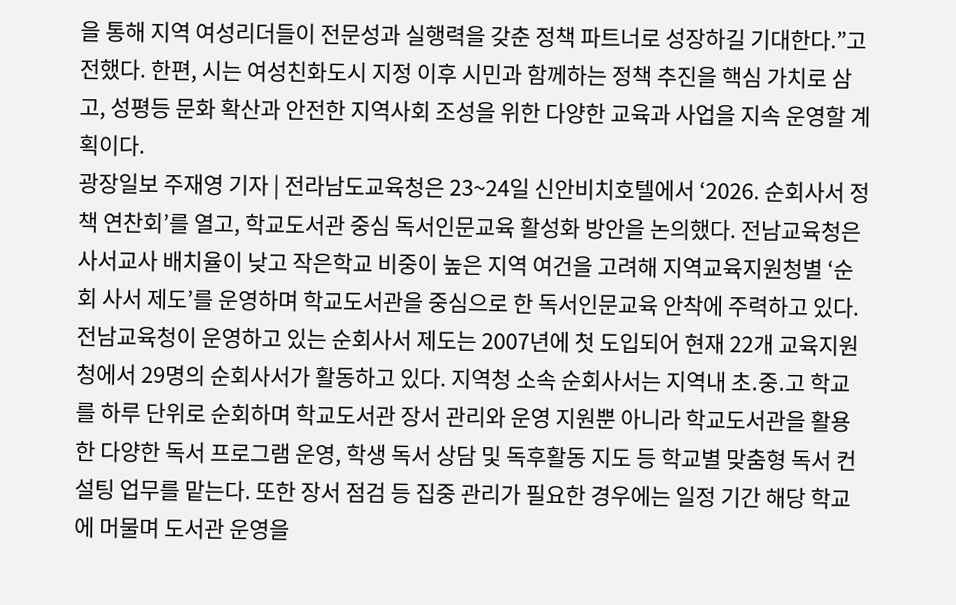을 통해 지역 여성리더들이 전문성과 실행력을 갖춘 정책 파트너로 성장하길 기대한다.”고 전했다. 한편, 시는 여성친화도시 지정 이후 시민과 함께하는 정책 추진을 핵심 가치로 삼고, 성평등 문화 확산과 안전한 지역사회 조성을 위한 다양한 교육과 사업을 지속 운영할 계획이다.
광장일보 주재영 기자 | 전라남도교육청은 23~24일 신안비치호텔에서 ‘2026. 순회사서 정책 연찬회’를 열고, 학교도서관 중심 독서인문교육 활성화 방안을 논의했다. 전남교육청은 사서교사 배치율이 낮고 작은학교 비중이 높은 지역 여건을 고려해 지역교육지원청별 ‘순회 사서 제도’를 운영하며 학교도서관을 중심으로 한 독서인문교육 안착에 주력하고 있다. 전남교육청이 운영하고 있는 순회사서 제도는 2007년에 첫 도입되어 현재 22개 교육지원청에서 29명의 순회사서가 활동하고 있다. 지역청 소속 순회사서는 지역내 초․중․고 학교를 하루 단위로 순회하며 학교도서관 장서 관리와 운영 지원뿐 아니라 학교도서관을 활용한 다양한 독서 프로그램 운영, 학생 독서 상담 및 독후활동 지도 등 학교별 맞춤형 독서 컨설팅 업무를 맡는다. 또한 장서 점검 등 집중 관리가 필요한 경우에는 일정 기간 해당 학교에 머물며 도서관 운영을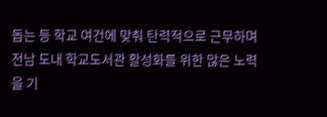돕는 등 학교 여건에 맞춰 탄력적으로 근무하며 전남 도내 학교도서관 활성화를 위한 많은 노력을 기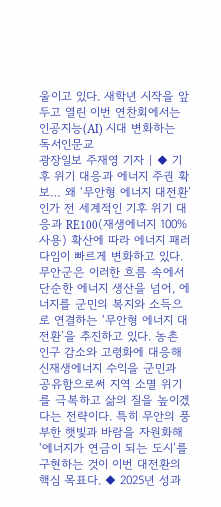울이고 있다. 새학년 시작을 앞두고 열린 이번 연찬회에서는 인공지능(AI) 시대 변화하는 독서인문교
광장일보 주재영 기자 | ◆ 기후 위기 대응과 에너지 주권 확보… 왜 ‘무안형 에너지 대전환’인가 전 세계적인 기후 위기 대응과 RE100(재생에너지 100% 사용) 확산에 따라 에너지 패러다임이 빠르게 변화하고 있다. 무안군은 이러한 흐름 속에서 단순한 에너지 생산을 넘어, 에너지를 군민의 복지와 소득으로 연결하는 ‘무안형 에너지 대전환’을 추진하고 있다. 농촌 인구 감소와 고령화에 대응해 신재생에너지 수익을 군민과 공유함으로써 지역 소멸 위기를 극복하고 삶의 질을 높이겠다는 전략이다. 특히 무안의 풍부한 햇빛과 바람을 자원화해 ‘에너지가 연금이 되는 도시’를 구현하는 것이 이번 대전환의 핵심 목표다. ◆ 2025년 성과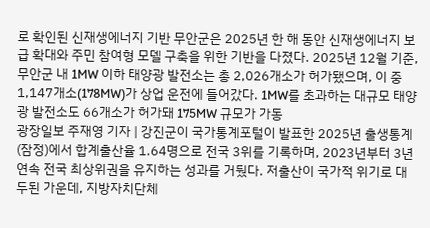로 확인된 신재생에너지 기반 무안군은 2025년 한 해 동안 신재생에너지 보급 확대와 주민 참여형 모델 구축을 위한 기반을 다졌다. 2025년 12월 기준, 무안군 내 1MW 이하 태양광 발전소는 총 2,026개소가 허가됐으며, 이 중 1,147개소(178MW)가 상업 운전에 들어갔다. 1MW를 초과하는 대규모 태양광 발전소도 66개소가 허가돼 175MW 규모가 가동
광장일보 주재영 기자 | 강진군이 국가통계포털이 발표한 2025년 출생통계(잠정)에서 합계출산율 1.64명으로 전국 3위를 기록하며, 2023년부터 3년 연속 전국 최상위권을 유지하는 성과를 거뒀다. 저출산이 국가적 위기로 대두된 가운데, 지방자치단체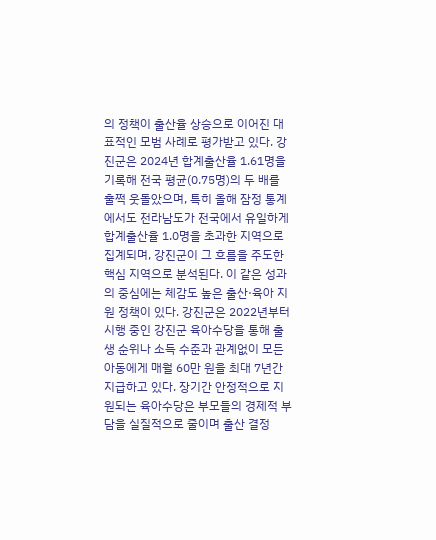의 정책이 출산율 상승으로 이어진 대표적인 모범 사례로 평가받고 있다. 강진군은 2024년 합계출산율 1.61명을 기록해 전국 평균(0.75명)의 두 배를 훌쩍 웃돌았으며, 특히 올해 잠정 통계에서도 전라남도가 전국에서 유일하게 합계출산율 1.0명을 초과한 지역으로 집계되며, 강진군이 그 흐름을 주도한 핵심 지역으로 분석된다. 이 같은 성과의 중심에는 체감도 높은 출산·육아 지원 정책이 있다. 강진군은 2022년부터 시행 중인 강진군 육아수당을 통해 출생 순위나 소득 수준과 관계없이 모든 아동에게 매월 60만 원을 최대 7년간 지급하고 있다. 장기간 안정적으로 지원되는 육아수당은 부모들의 경제적 부담을 실질적으로 줄이며 출산 결정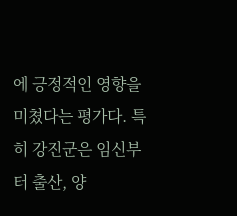에 긍정적인 영향을 미쳤다는 평가다. 특히 강진군은 임신부터 출산, 양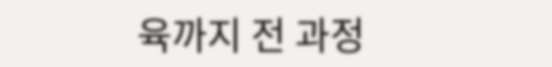육까지 전 과정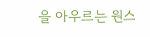을 아우르는 원스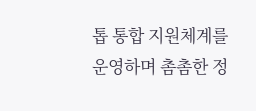톱 통합 지원체계를 운영하며 촘촘한 정